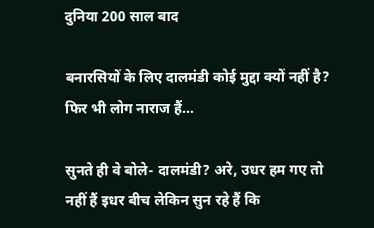दुनिया 200 साल बाद

बनारसियों के लिए दालमंडी कोई मुद्दा क्यों नहीं है? फिर भी लोग नाराज हैं…

सुनते ही वे बोले- दालमंडी? अरे, उधर हम गए तो नहीं हैं इधर बीच लेकिन सुन रहे हैं कि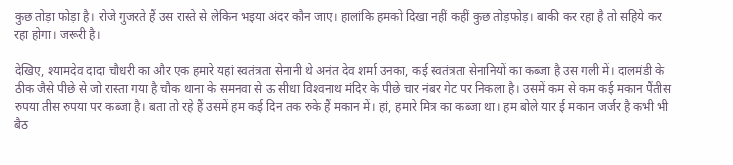कुछ तोड़ा फोड़ा है। रोजे गुजरते हैं उस रास्‍ते से लेकिन भइया अंदर कौन जाए। हालांकि हमको दिखा नहीं कहीं कुछ तोड़फोड़। बाकी कर रहा है तो सहिये कर रहा होगा। जरूरी है।

देखिए, श्‍यामदेव दादा चौधरी का और एक हमारे यहां स्‍वतंत्रता सेनानी थे अनंत देव शर्मा उनका, कई स्‍वतंत्रता सेनानियों का कब्‍जा है उस गली में। दालमंडी के ठीक जैसे पीछे से जो रास्‍ता गया है चौक थाना के समनवा से ऊ सीधा विश्‍वनाथ मंदिर के पीछे चार नंबर गेट पर निकला है। उसमें कम से कम कई मकान पैंतीस रुपया तीस रुपया पर कब्‍जा है। बता तो रहे हैं उसमें हम कई दिन तक रुके हैं मकान में। हां, हमारे मित्र का कब्‍जा था। हम बोले यार ई मकान जर्जर है कभी भी बैठ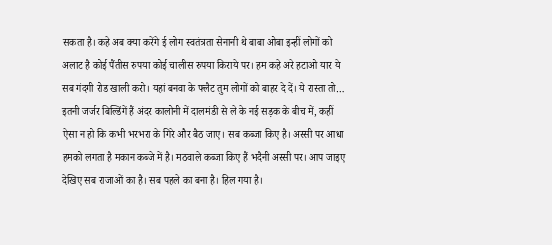सकता है। कहे अब क्‍या करेंगे ई लोग स्‍वतंत्रता सेनानी थे बाबा ओबा इन्‍हीं लोगों को अलाट है कोई पैंतीस रुपया कोई चालीस रुपया किराये पर। हम कहे अरे हटाओ यार ये सब गंदगी रोड खाली करो। यहां बनवा के फ्लैट तुम लोगों को बाहर दे दें। ये रास्‍ता तो… इतनी जर्जर बिल्डिंगें हैं अंदर कालोनी में दालमंडी से ले के नई सड़क के बीच में, कहीं ऐसा न हो कि कभी भरभरा के गिरे और बैठ जाए। सब कब्‍जा किए है। अस्‍सी पर आधा हमको लगता है मकान कब्‍जे में है। मठवाले कब्‍जा किए हैं भदैनी अस्‍सी पर। आप जाइए देखिए सब राजाओं का है। सब पहले का बना है। हिल गया है।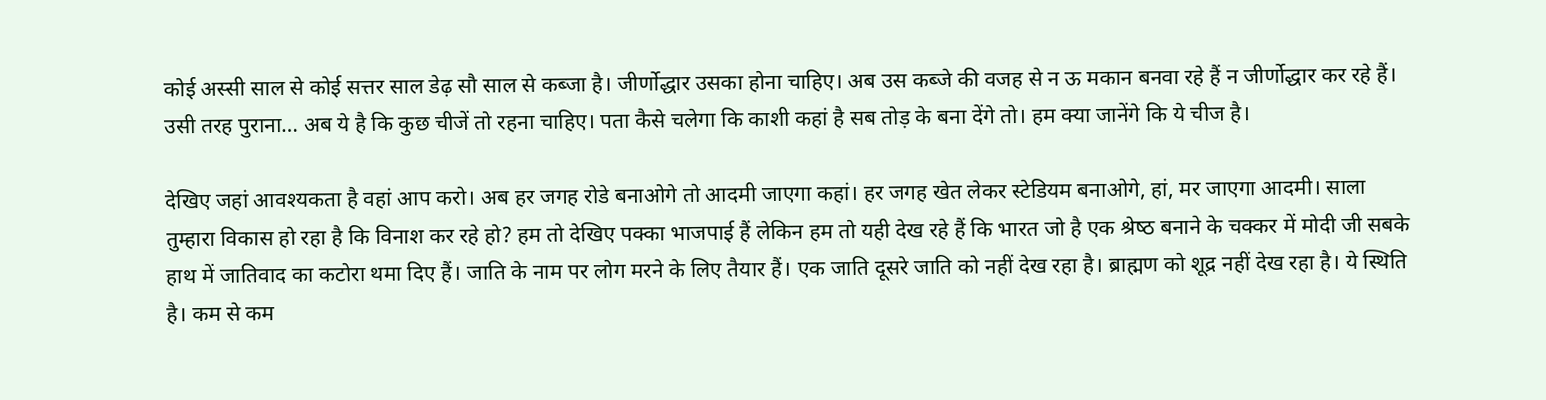कोई अस्‍सी साल से कोई सत्तर साल डेढ़ सौ साल से कब्‍जा है। जीर्णोद्धार उसका होना चाहिए। अब उस कब्‍जे की वजह से न ऊ मकान बनवा रहे हैं न जीर्णोद्धार कर रहे हैं। उसी तरह पुराना… अब ये है कि कुछ चीजें तो रहना चाहिए। पता कैसे चलेगा कि काशी कहां है सब तोड़ के बना देंगे तो। हम क्‍या जानेंगे कि ये चीज है।

देखिए जहां आवश्‍यकता है वहां आप करो। अब हर जगह रोडे बनाओगे तो आदमी जाएगा कहां। हर जगह खेत लेकर स्‍टेडियम बनाओगे, हां, मर जाएगा आदमी। साला तुम्‍हारा विकास हो रहा है कि विनाश कर रहे हो? हम तो देखिए पक्‍का भाजपाई हैं लेकिन हम तो यही देख रहे हैं कि भारत जो है एक श्रेष्‍ठ बनाने के चक्‍कर में मोदी जी सबके हाथ में जातिवाद का कटोरा थमा दिए हैं। जाति के नाम पर लोग मरने के लिए तैयार हैं। एक जाति दूसरे जाति को नहीं देख रहा है। ब्राह्मण को शूद्र नहीं देख रहा है। ये स्थिति है। कम से कम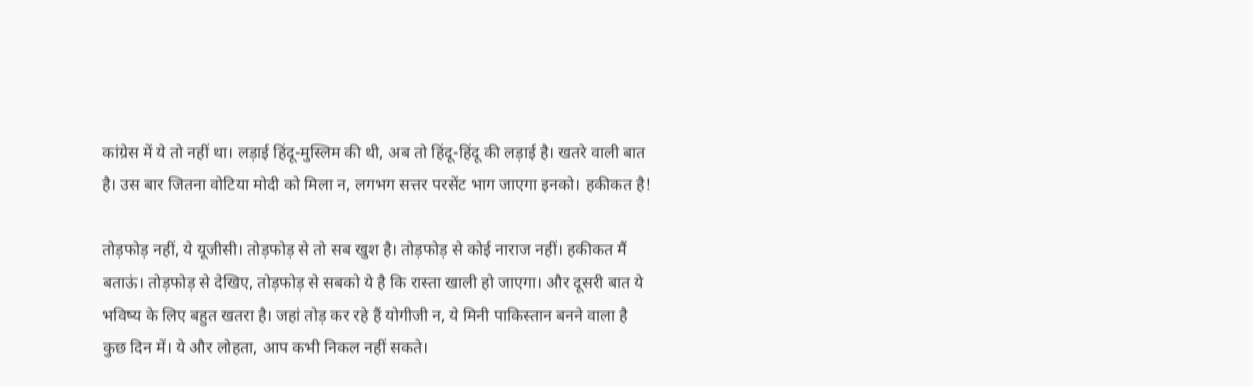कांग्रेस में ये तो नहीं था। लड़ाई हिंदू-मुस्लिम की थी, अब तो हिंदू-हिंदू की लड़ाई है। खतरे वाली बात है। उस बार जितना वोटिया मोदी को मिला न, लगभग सत्तर परसेंट भाग जाएगा इनको। हकीकत है!

तोड़फोड़ नहीं, ये यूजीसी। तोड़फोड़ से तो सब खुश है। तोड़फोड़ से कोई नाराज नहीं। हकीकत मैं बताऊं। तोड़फोड़ से देखिए, तोड़फोड़ से सबको ये है कि रास्‍ता खाली हो जाएगा। और दूसरी बात ये भविष्‍य के लिए बहुत खतरा है। जहां तोड़ कर रहे हैं योगीजी न, ये मिनी पाकिस्तान बनने वाला है कुछ दिन में। ये और लोहता, आप कभी निकल नहीं सकते।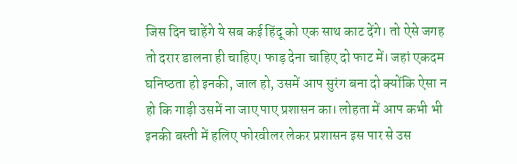जिस दिन चाहेंगे ये सब कई हिंदू को एक साथ काट देंगे। तो ऐसे जगह तो दरार डालना ही चाहिए। फाड़ देना चाहिए दो फाट में। जहां एकदम घनिष्‍ठता हो इनकी, जाल हो, उसमें आप सुरंग बना दो क्‍योंकि ऐसा न हो कि गाड़ी उसमें ना जाए पाए प्रशासन का। लोहता में आप कभी भी इनकी बस्‍ती में हलिए फोरवीलर लेकर प्रशासन इस पार से उस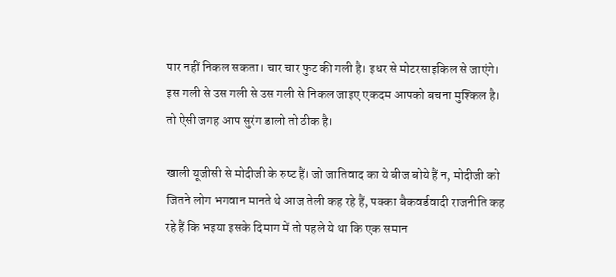पार नहीं निकल सकता। चार चार फुट की गली है। इधर से मोटरसाइकिल से जाएंगे। इस गली से उस गली से उस गली से निकल जाइए एकदम आपको बचना मुश्किल है। तो ऐसी जगह आप सुरंग डालो तो ठीक है।

खाली यूजीसी से मोदीजी के रुष्‍ट हैं। जो जातिवाद का ये बीज बोये हैं न, मोदीजी को जितने लोग भगवान मानते थे आज तेली कह रहे हैं, पक्‍का बैकवर्डवादी राजनीति कह रहे हैं कि भइया इसके दिमाग में तो पहले ये था कि एक समान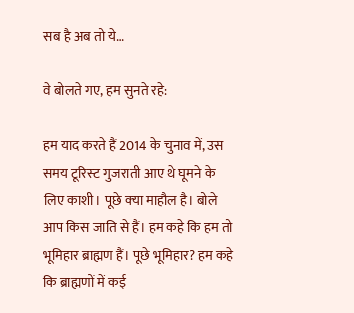सब है अब तो ये…

वे बोलते गए, हम सुनते रहे:

हम याद करते हैं 2014 के चुनाव में, उस समय टूरिस्‍ट गुजराती आए थे घूमने के लिए काशी। पूछे क्‍या माहौल है। बोले आप किस जाति से हैं। हम कहे कि हम तो भूमिहार ब्राह्मण हैं। पूछे भूमिहार? हम कहे कि ब्राह्मणों में कई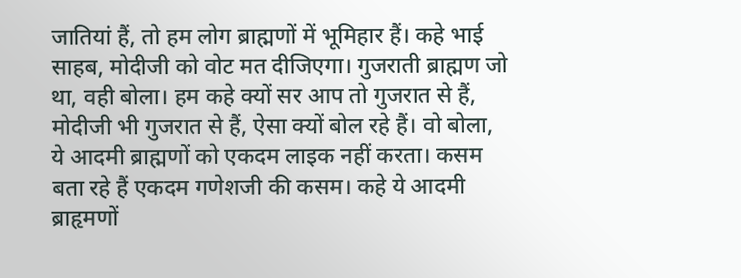जातियां हैं, तो हम लोग ब्राह्मणों में भूमिहार हैं। कहे भाई साहब, मोदीजी को वोट मत दीजिएगा। गुजराती ब्राह्मण जो था, वही बोला। हम कहे क्‍यों सर आप तो गुजरात से हैं, मोदीजी भी गुजरात से हैं, ऐसा क्‍यों बोल रहे हैं। वो बोला, ये आदमी ब्राह्मणों को एकदम लाइक नहीं करता। कसम बता रहे हैं एकदम गणेशजी की कसम। कहे ये आदमी ब्राहृमणों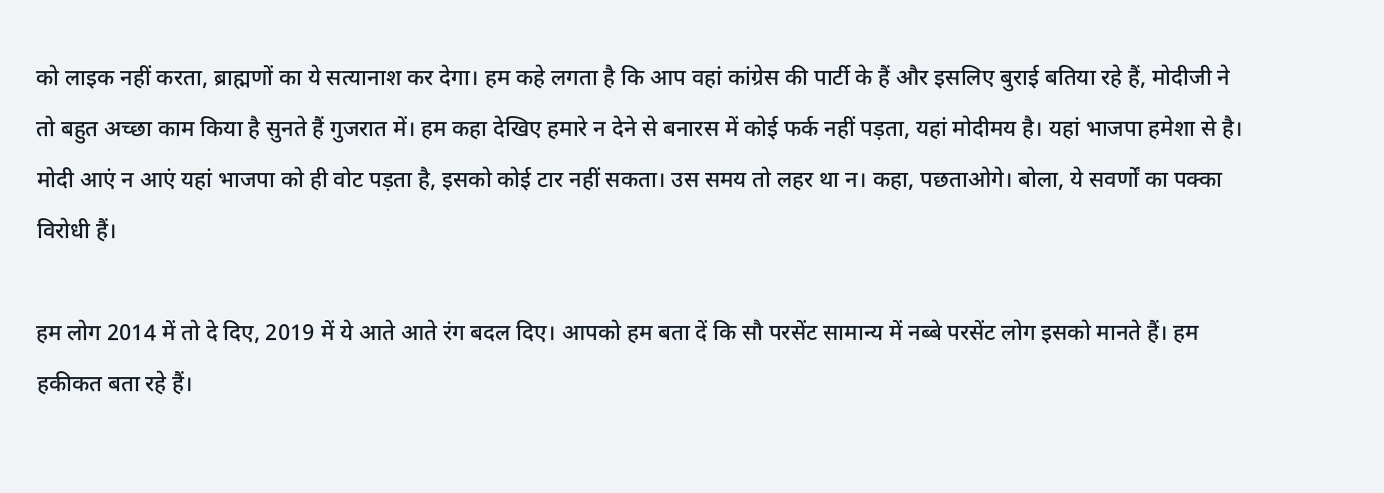को लाइक नहीं करता, ब्राह्मणों का ये सत्‍यानाश कर देगा। हम कहे लगता है कि आप वहां कांग्रेस की पार्टी के हैं और इसलिए बुराई बतिया रहे हैं, मोदीजी ने तो बहुत अच्‍छा काम किया है सुनते हैं गुजरात में। हम कहा देखिए हमारे न देने से बनारस में कोई फर्क नहीं पड़ता, यहां मोदीमय है। यहां भाजपा हमेशा से है। मोदी आएं न आएं यहां भाजपा को ही वोट पड़ता है, इसको कोई टार नहीं सकता। उस समय तो लहर था न। कहा, पछताओगे। बोला, ये सवर्णों का पक्‍का विरोधी हैं।

हम लोग 2014 में तो दे दिए, 2019 में ये आते आते रंग बदल दिए। आपको हम बता दें कि सौ परसेंट सामान्‍य में नब्‍बे परसेंट लोग इसको मानते हैं। हम हकीकत बता रहे हैं।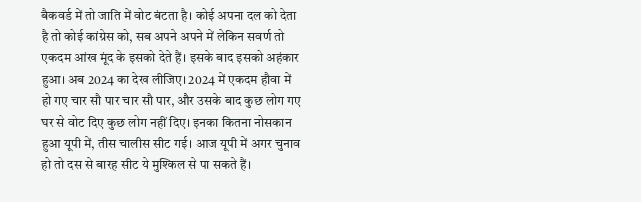बैकवर्ड में तो जाति में वोट बंटता है। कोई अपना दल को देता है तो कोई कांग्रेस को, सब अपने अपने में लेकिन सवर्ण तो एकदम आंख मूंद के इसको देते हैं। इसके बाद इसको अहंकार हुआ। अब 2024 का देख लीजिए। 2024 में एकदम हौवा में हो गए चार सौ पार चार सौ पार, और उसके बाद कुछ लोग गए घर से वोट दिए कुछ लोग नहीं दिए। इनका कितना नोसकान हुआ यूपी में, तीस चालीस सीट गई। आज यूपी में अगर चुनाव हो तो दस से बारह सीट ये मुश्किल से पा सकते हैं।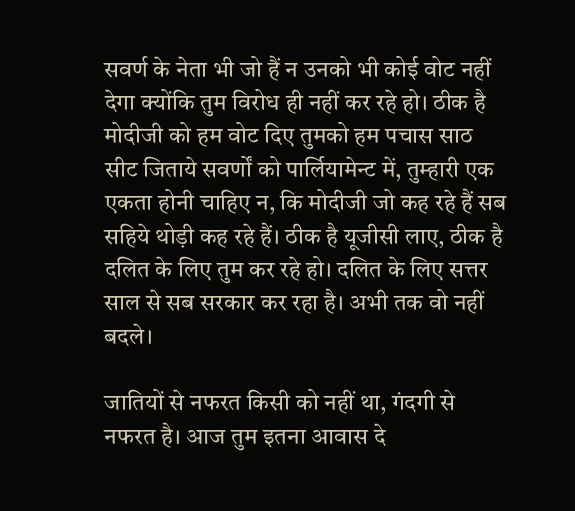सवर्ण के नेता भी जो हैं न उनको भी कोई वोट नहीं देगा क्‍योंकि तुम विरोध ही नहीं कर रहे हो। ठीक है मोदीजी को हम वोट दिए तुमको हम पचास साठ सीट जिताये सवर्णों को पार्लियामेन्‍ट में, तुम्‍हारी एक एकता होनी चाहिए न, कि मोदीजी जो कह रहे हैं सब सहिये थोड़ी कह रहे हैं। ठीक है यूजीसी लाए, ठीक है दलित के लिए तुम कर रहे हो। दलित के लिए सत्तर साल से सब सरकार कर रहा है। अभी तक वो नहीं बदले।

जातियों से नफरत किसी को नहीं था, गंदगी से नफरत है। आज तुम इतना आवास दे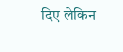दिए लेकिन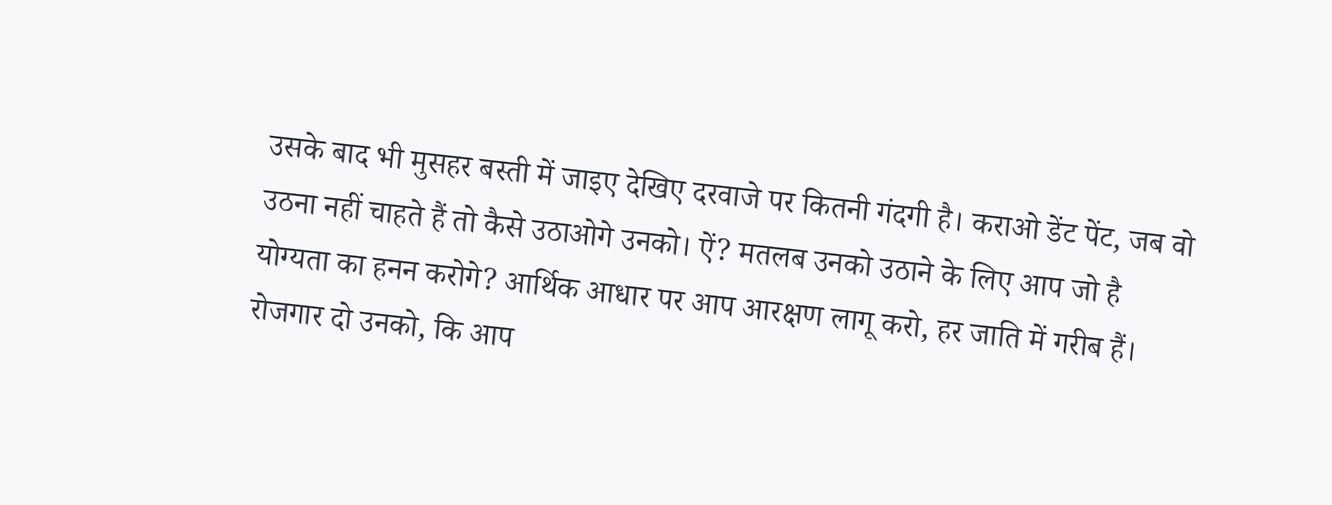उसके बाद भी मुसहर बस्‍ती में जाइए देखिए दरवाजे पर कितनी गंदगी है। कराओ डेंट पेंट, जब वो उठना नहीं चाहते हैं तो कैसे उठाओगे उनको। ऐं? मतलब उनको उठाने के लिए आप जो है योग्‍यता का हनन करोगे? आर्थिक आधार पर आप आरक्षण लागू करो, हर जाति में गरीब हैं। रोजगार दो उनको, कि आप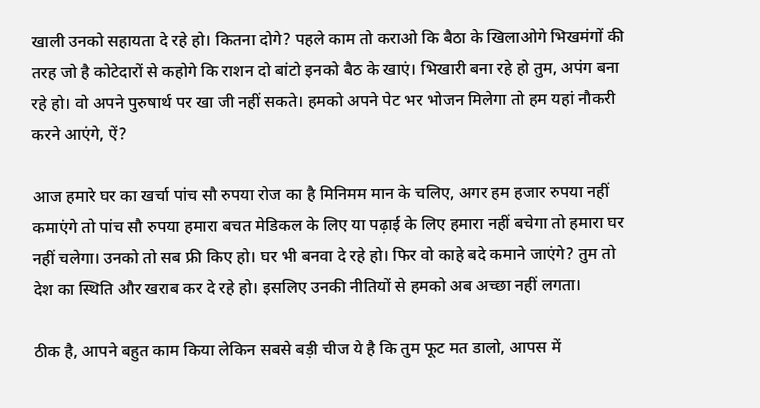खाली उनको सहायता दे रहे हो। कितना दोगे? पहले काम तो कराओ कि बैठा के खिलाओगे भिखमंगों की तरह जो है कोटेदारों से कहोगे कि राशन दो बांटो इनको बैठ के खाएं। भिखारी बना रहे हो तुम, अपंग बना रहे हो। वो अपने पुरुषार्थ पर खा जी नहीं सकते। हमको अपने पेट भर भोजन मिलेगा तो हम यहां नौकरी करने आएंगे, ऐं?

आज हमारे घर का खर्चा पांच सौ रुपया रोज का है मिनिमम मान के चलिए, अगर हम हजार रुपया नहीं कमाएंगे तो पांच सौ रुपया हमारा बचत मेडिकल के लिए या पढ़ाई के लिए हमारा नहीं बचेगा तो हमारा घर नहीं चलेगा। उनको तो सब फ्री किए हो। घर भी बनवा दे रहे हो। फिर वो काहे बदे कमाने जाएंगे? तुम तो देश का स्थिति और खराब कर दे रहे हो। इसलिए उनकी नीतियों से हमको अब अच्‍छा नहीं लगता।

ठीक है, आपने बहुत काम किया लेकिन सबसे बड़ी चीज ये है कि तुम फूट मत डालो, आपस में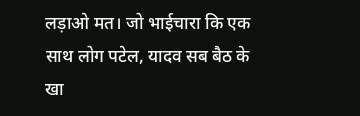लड़ाओ मत। जो भाईचारा कि एक साथ लोग पटेल, यादव सब बैठ के खा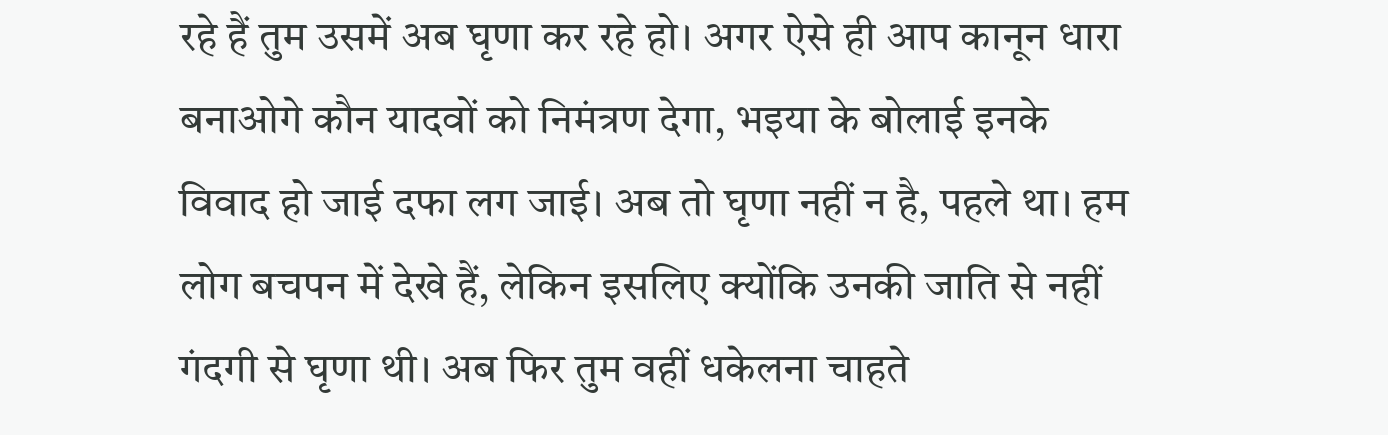रहे हैं तुम उसमें अब घृणा कर रहे हो। अगर ऐसे ही आप कानून धारा बनाओगे कौन यादवों को निमंत्रण देगा, भइया के बोलाई इनके विवाद हो जाई दफा लग जाई। अब तो घृणा नहीं न है, पहले था। हम लोग बचपन में देखे हैं, लेकिन इसलिए क्‍योंकि उनकी जाति से नहीं गंदगी से घृणा थी। अब फिर तुम वहीं धकेलना चाहते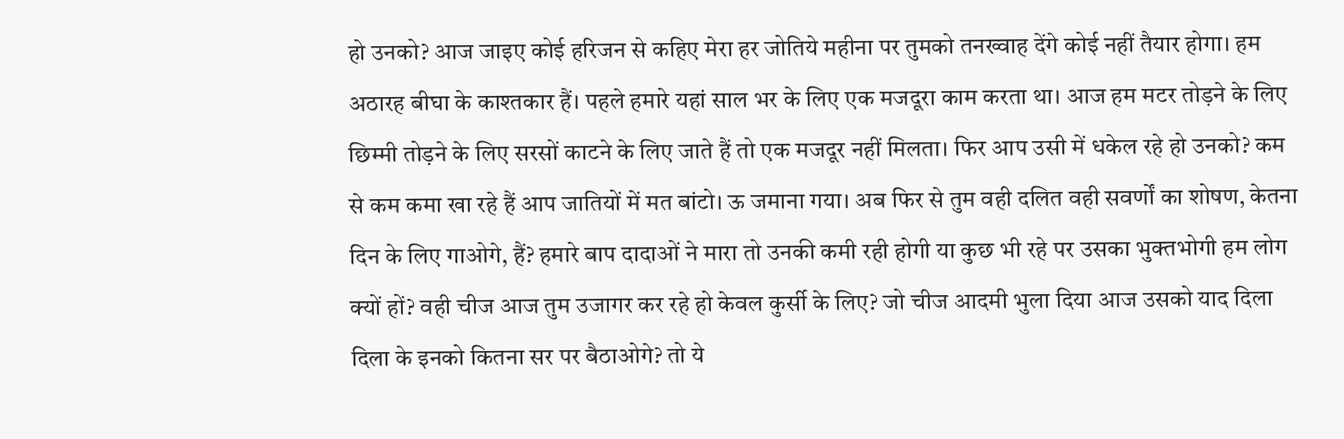हो उनको? आज जाइए कोई हरिजन से कहिए मेरा हर जोतिये महीना पर तुमको तनख्‍वाह देंगे कोई नहीं तैयार होगा। हम अठारह बीघा के काश्‍तकार हैं। पहले हमारे यहां साल भर के लिए एक मजदूरा काम करता था। आज हम मटर तोड़ने के लिए छिम्‍मी तोड़ने के लिए सरसों काटने के लिए जाते हैं तो एक मजदूर नहीं मिलता। फिर आप उसी में धकेल रहे हो उनको? कम से कम कमा खा रहे हैं आप जातियों में मत बांटो। ऊ जमाना गया। अब फिर से तुम वही दलित वही सवर्णों का शोषण, केतना दिन के लिए गाओगे, हैं? हमारे बाप दादाओं ने मारा तो उनकी कमी रही होगी या कुछ भी रहे पर उसका भुक्‍तभोगी हम लोग क्‍यों हों? वही चीज आज तुम उजागर कर रहे हो केवल कुर्सी के लिए? जो चीज आदमी भुला दिया आज उसको याद दिला दिला के इनको कितना सर पर बैठाओगे? तो ये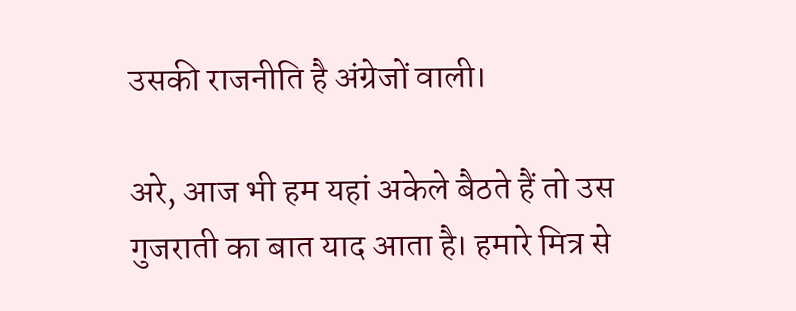उसकी राजनीति है अंग्रेजों वाली।

अरे, आज भी हम यहां अकेले बैठते हैं तो उस गुजराती का बात याद आता है। हमारे मित्र से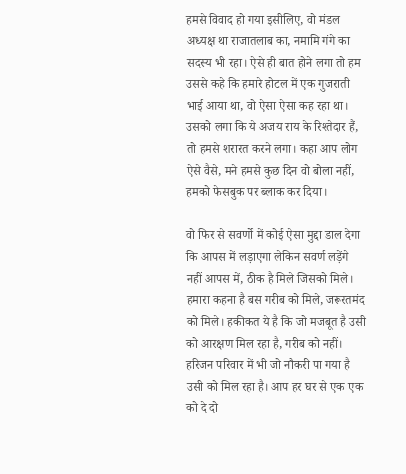हमसे विवाद हो गया इसीलिए, वो मंडल अध्‍यक्ष था राजातलाब का, नमामि गंगे का सदस्‍य भी रहा। ऐसे ही बात होने लगा तो हम उससे कहे कि हमारे होटल में एक गुजराती भाई आया था, वो ऐसा ऐसा कह रहा था। उसको लगा कि ये अजय राय के रिश्‍तेदार हैं, तो हमसे शरारत करने लगा। कहा आप लोग ऐसे वैसे, मने हमसे कुछ दिन वो बोला नहीं, हमको फेसबुक पर ब्‍लाक कर दिया।

वो फिर से सवर्णो में कोई ऐसा मुद्दा डाल देगा कि आपस में लड़ाएगा लेकिन सवर्ण लड़ेंगे नहीं आपस में, ठीक है मिले जिसको मिले। हमारा कहना है बस गरीब को मिले, जरूरतमंद को मिले। हकीकत ये है कि जो मजबूत है उसी को आरक्षण मिल रहा है, गरीब को नहीं। हरिजन परिवार में भी जो नौकरी पा गया है उसी को मिल रहा है। आप हर घर से एक एक को दे दो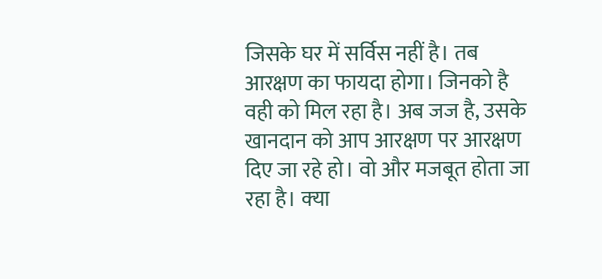जिसके घर में सर्विस नहीं है। तब आरक्षण का फायदा होगा। जिनको है वही को मिल रहा है। अब जज है, उसके खानदान को आप आरक्षण पर आरक्षण दिए जा रहे हो। वो और मजबूत होता जा रहा है। क्‍या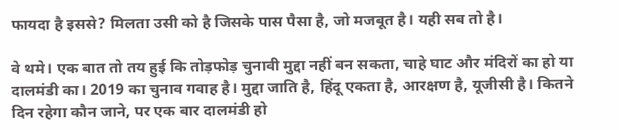फायदा है इससे? मिलता उसी को है जिसके पास पैसा है, जो मजबूत है। यही सब तो है।

वे थमे। एक बात तो तय हुई कि तोड़फोड़ चुनावी मुद्दा नहीं बन सकता, चाहे घाट और मंदिरों का हो या दालमंडी का। 2019 का चुनाव गवाह है। मुद्दा जाति है, हिंदू एकता है, आरक्षण है, यूजीसी है। कितने दिन रहेगा कौन जाने, पर एक बार दालमंडी हो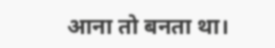आना तो बनता था।